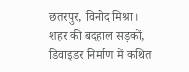छतरपुर, विनोद मिश्रा। शहर की बदहाल सड़कों, डिवाइडर निर्माण में कथित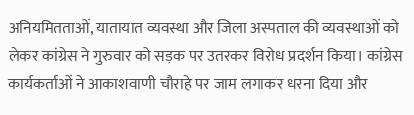अनियमितताओं, यातायात व्यवस्था और जिला अस्पताल की व्यवस्थाओं को लेकर कांग्रेस ने गुरुवार को सड़क पर उतरकर विरोध प्रदर्शन किया। कांग्रेस कार्यकर्ताओं ने आकाशवाणी चौराहे पर जाम लगाकर धरना दिया और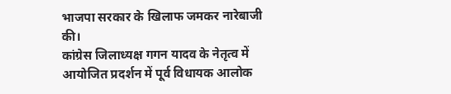भाजपा सरकार के खिलाफ जमकर नारेबाजी की।
कांग्रेस जिलाध्यक्ष गगन यादव के नेतृत्व में आयोजित प्रदर्शन में पूर्व विधायक आलोक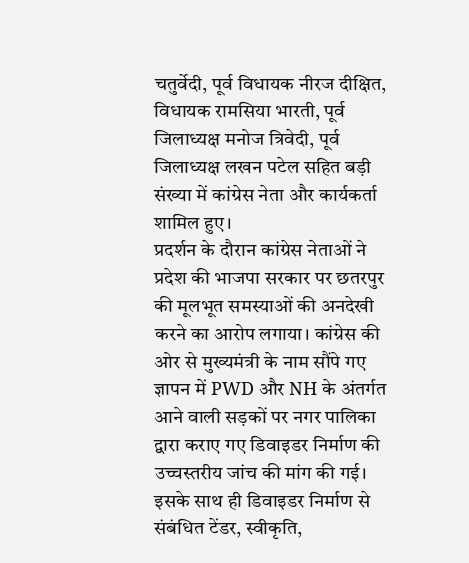चतुर्वेदी, पूर्व विधायक नीरज दीक्षित, विधायक रामसिया भारती, पूर्व जिलाध्यक्ष मनोज त्रिवेदी, पूर्व जिलाध्यक्ष लखन पटेल सहित बड़ी संख्या में कांग्रेस नेता और कार्यकर्ता शामिल हुए।
प्रदर्शन के दौरान कांग्रेस नेताओं ने प्रदेश की भाजपा सरकार पर छतरपुर की मूलभूत समस्याओं की अनदेखी करने का आरोप लगाया। कांग्रेस की ओर से मुख्यमंत्री के नाम सौंपे गए ज्ञापन में PWD और NH के अंतर्गत आने वाली सड़कों पर नगर पालिका द्वारा कराए गए डिवाइडर निर्माण की उच्चस्तरीय जांच की मांग की गई। इसके साथ ही डिवाइडर निर्माण से संबंधित टेंडर, स्वीकृति,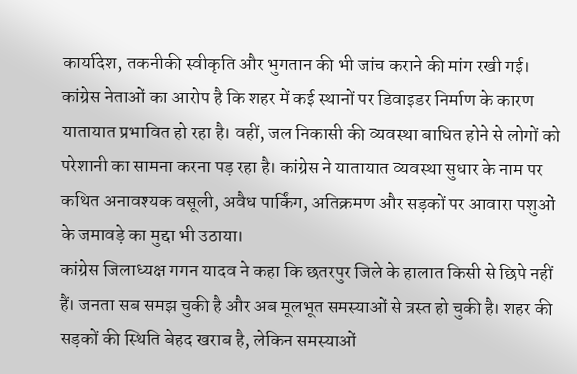कार्यादेश, तकनीकी स्वीकृति और भुगतान की भी जांच कराने की मांग रखी गई।
कांग्रेस नेताओं का आरोप है कि शहर में कई स्थानों पर डिवाइडर निर्माण के कारण यातायात प्रभावित हो रहा है। वहीं, जल निकासी की व्यवस्था बाधित होने से लोगों को परेशानी का सामना करना पड़ रहा है। कांग्रेस ने यातायात व्यवस्था सुधार के नाम पर कथित अनावश्यक वसूली, अवैध पार्किंग, अतिक्रमण और सड़कों पर आवारा पशुओं के जमावड़े का मुद्दा भी उठाया।
कांग्रेस जिलाध्यक्ष गगन यादव ने कहा कि छतरपुर जिले के हालात किसी से छिपे नहीं हैं। जनता सब समझ चुकी है और अब मूलभूत समस्याओं से त्रस्त हो चुकी है। शहर की सड़कों की स्थिति बेहद खराब है, लेकिन समस्याओं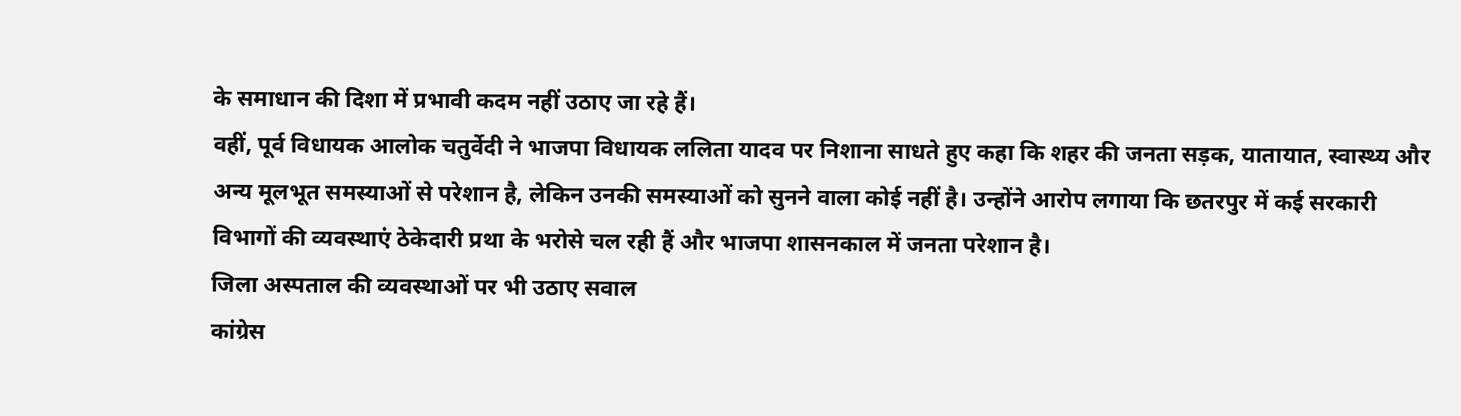के समाधान की दिशा में प्रभावी कदम नहीं उठाए जा रहे हैं।
वहीं, पूर्व विधायक आलोक चतुर्वेदी ने भाजपा विधायक ललिता यादव पर निशाना साधते हुए कहा कि शहर की जनता सड़क, यातायात, स्वास्थ्य और अन्य मूलभूत समस्याओं से परेशान है, लेकिन उनकी समस्याओं को सुनने वाला कोई नहीं है। उन्होंने आरोप लगाया कि छतरपुर में कई सरकारी विभागों की व्यवस्थाएं ठेकेदारी प्रथा के भरोसे चल रही हैं और भाजपा शासनकाल में जनता परेशान है।
जिला अस्पताल की व्यवस्थाओं पर भी उठाए सवाल
कांग्रेस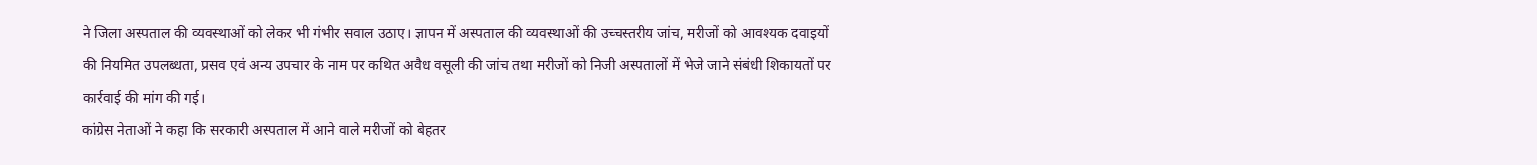ने जिला अस्पताल की व्यवस्थाओं को लेकर भी गंभीर सवाल उठाए। ज्ञापन में अस्पताल की व्यवस्थाओं की उच्चस्तरीय जांच, मरीजों को आवश्यक दवाइयों की नियमित उपलब्धता, प्रसव एवं अन्य उपचार के नाम पर कथित अवैध वसूली की जांच तथा मरीजों को निजी अस्पतालों में भेजे जाने संबंधी शिकायतों पर कार्रवाई की मांग की गई।
कांग्रेस नेताओं ने कहा कि सरकारी अस्पताल में आने वाले मरीजों को बेहतर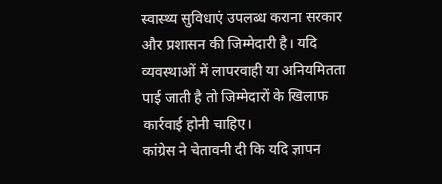स्वास्थ्य सुविधाएं उपलब्ध कराना सरकार और प्रशासन की जिम्मेदारी है। यदि व्यवस्थाओं में लापरवाही या अनियमितता पाई जाती है तो जिम्मेदारों के खिलाफ कार्रवाई होनी चाहिए।
कांग्रेस ने चेतावनी दी कि यदि ज्ञापन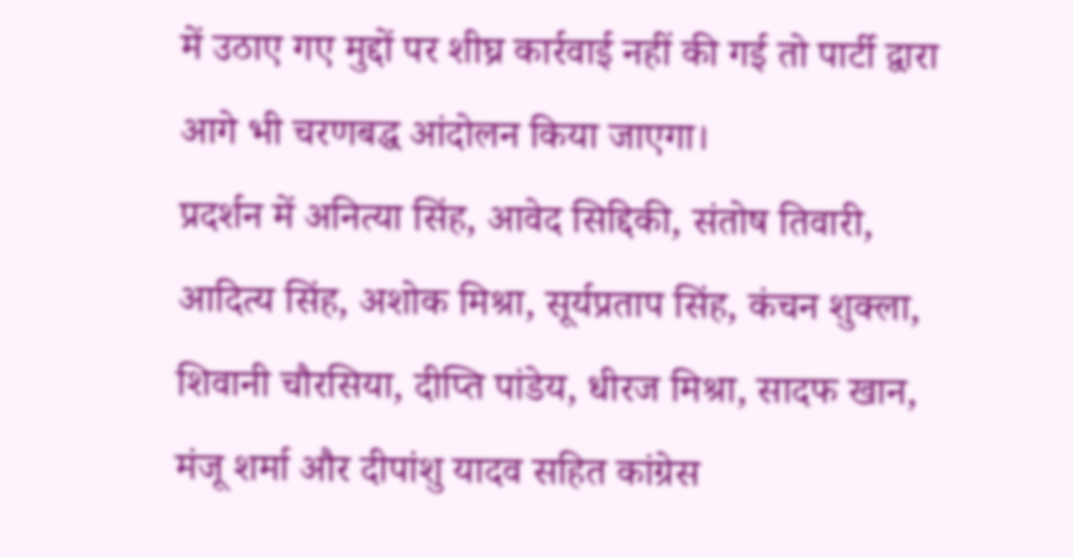में उठाए गए मुद्दों पर शीघ्र कार्रवाई नहीं की गई तो पार्टी द्वारा आगे भी चरणबद्ध आंदोलन किया जाएगा।
प्रदर्शन में अनित्या सिंह, आवेद सिद्दिकी, संतोष तिवारी, आदित्य सिंह, अशोक मिश्रा, सूर्यप्रताप सिंह, कंचन शुक्ला, शिवानी चौरसिया, दीप्ति पांडेय, धीरज मिश्रा, सादफ खान, मंजू शर्मा और दीपांशु यादव सहित कांग्रेस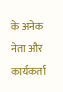के अनेक नेता और कार्यकर्ता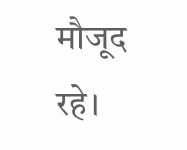मौजूद रहे।